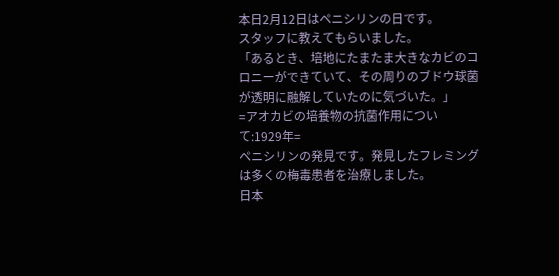本日2月12日はペニシリンの日です。
スタッフに教えてもらいました。
「あるとき、培地にたまたま大きなカビのコロニーができていて、その周りのブドウ球菌が透明に融解していたのに気づいた。」
=アオカビの培養物の抗菌作用について:1929年=
ペニシリンの発見です。発見したフレミングは多くの梅毒患者を治療しました。
日本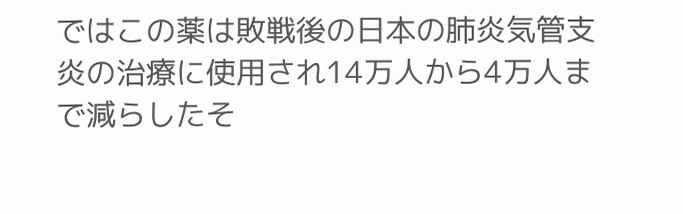ではこの薬は敗戦後の日本の肺炎気管支炎の治療に使用され14万人から4万人まで減らしたそ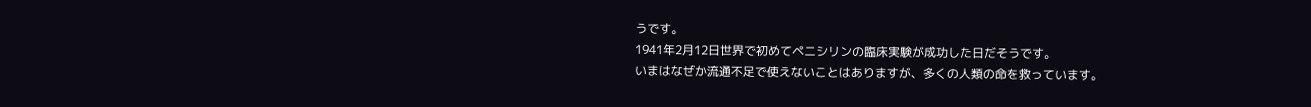うです。
1941年2月12日世界で初めてペニシリンの臨床実験が成功した日だそうです。
いまはなぜか流通不足で使えないことはありますが、多くの人類の命を救っています。